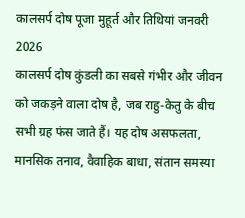कालसर्प दोष पूजा मुहूर्त और तिथियां जनवरी 2026
कालसर्प दोष कुंडली का सबसे गंभीर और जीवन को जकड़ने वाला दोष है, जब राहु-केतु के बीच सभी ग्रह फंस जाते हैं। यह दोष असफलता, मानसिक तनाव, वैवाहिक बाधा, संतान समस्या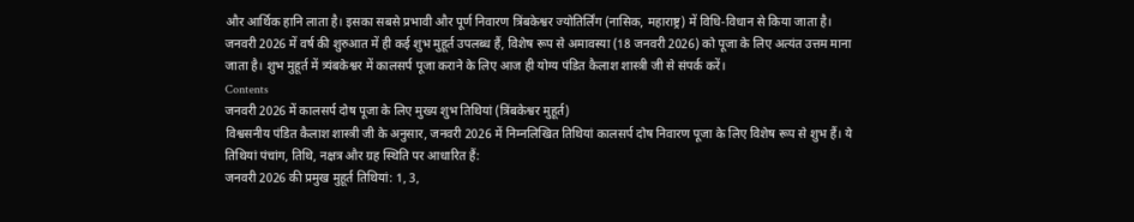और आर्थिक हानि लाता है। इसका सबसे प्रभावी और पूर्ण निवारण त्रिंबकेश्वर ज्योतिर्लिंग (नासिक, महाराष्ट्र) में विधि-विधान से किया जाता है।
जनवरी 2026 में वर्ष की शुरुआत में ही कई शुभ मुहूर्त उपलब्ध हैं, विशेष रूप से अमावस्या (18 जनवरी 2026) को पूजा के लिए अत्यंत उत्तम माना जाता है। शुभ मुहूर्त में त्र्यंबकेश्वर में कालसर्प पूजा कराने के लिए आज ही योग्य पंडित कैलाश शास्त्री जी से संपर्क करें।
Contents
जनवरी 2026 में कालसर्प दोष पूजा के लिए मुख्य शुभ तिथियां (त्रिंबकेश्वर मुहूर्त)
विश्वसनीय पंडित कैलाश शास्त्री जी के अनुसार, जनवरी 2026 में निम्नलिखित तिथियां कालसर्प दोष निवारण पूजा के लिए विशेष रूप से शुभ हैं। ये तिथियां पंचांग, तिथि, नक्षत्र और ग्रह स्थिति पर आधारित हैं:
जनवरी 2026 की प्रमुख मुहूर्त तिथियां: 1, 3,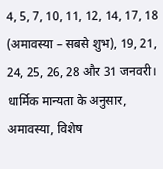4, 5, 7, 10, 11, 12, 14, 17, 18 (अमावस्या – सबसे शुभ), 19, 21, 24, 25, 26, 28 और 31 जनवरी।
धार्मिक मान्यता के अनुसार, अमावस्या, विशेष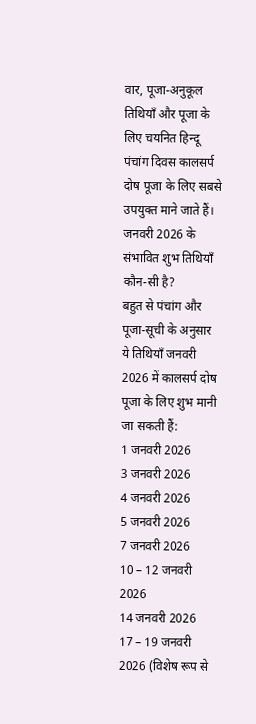वार, पूजा-अनुकूल तिथियाँ और पूजा के लिए चयनित हिन्दू पंचांग दिवस कालसर्प दोष पूजा के लिए सबसे उपयुक्त माने जाते हैं।
जनवरी 2026 के संभावित शुभ तिथियाँ कौन-सी है?
बहुत से पंचांग और पूजा-सूची के अनुसार ये तिथियाँ जनवरी 2026 में कालसर्प दोष पूजा के लिए शुभ मानी जा सकती हैं:
1 जनवरी 2026
3 जनवरी 2026
4 जनवरी 2026
5 जनवरी 2026
7 जनवरी 2026
10 – 12 जनवरी 2026
14 जनवरी 2026
17 – 19 जनवरी 2026 (विशेष रूप से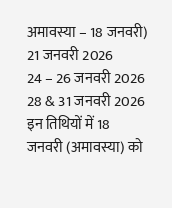अमावस्या – 18 जनवरी)
21 जनवरी 2026
24 – 26 जनवरी 2026
28 & 31 जनवरी 2026
इन तिथियों में 18 जनवरी (अमावस्या) को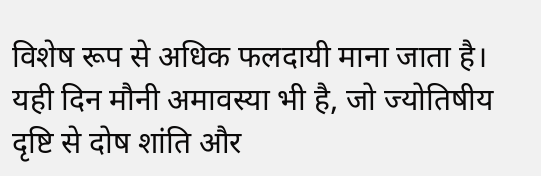विशेष रूप से अधिक फलदायी माना जाता है। यही दिन मौनी अमावस्या भी है, जो ज्योतिषीय दृष्टि से दोष शांति और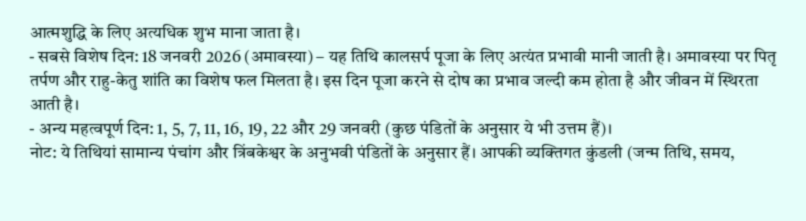आत्मशुद्धि के लिए अत्यधिक शुभ माना जाता है।
- सबसे विशेष दिन: 18 जनवरी 2026 (अमावस्या) – यह तिथि कालसर्प पूजा के लिए अत्यंत प्रभावी मानी जाती है। अमावस्या पर पितृ तर्पण और राहु-केतु शांति का विशेष फल मिलता है। इस दिन पूजा करने से दोष का प्रभाव जल्दी कम होता है और जीवन में स्थिरता आती है।
- अन्य महत्वपूर्ण दिन: 1, 5, 7, 11, 16, 19, 22 और 29 जनवरी (कुछ पंडितों के अनुसार ये भी उत्तम हैं)।
नोट: ये तिथियां सामान्य पंचांग और त्रिंबकेश्वर के अनुभवी पंडितों के अनुसार हैं। आपकी व्यक्तिगत कुंडली (जन्म तिथि, समय,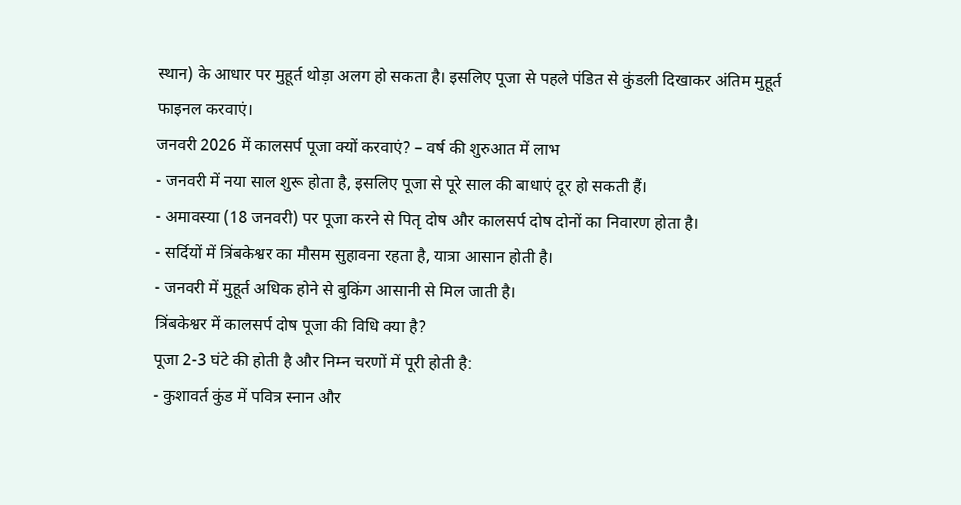स्थान) के आधार पर मुहूर्त थोड़ा अलग हो सकता है। इसलिए पूजा से पहले पंडित से कुंडली दिखाकर अंतिम मुहूर्त फाइनल करवाएं।
जनवरी 2026 में कालसर्प पूजा क्यों करवाएं? – वर्ष की शुरुआत में लाभ
- जनवरी में नया साल शुरू होता है, इसलिए पूजा से पूरे साल की बाधाएं दूर हो सकती हैं।
- अमावस्या (18 जनवरी) पर पूजा करने से पितृ दोष और कालसर्प दोष दोनों का निवारण होता है।
- सर्दियों में त्रिंबकेश्वर का मौसम सुहावना रहता है, यात्रा आसान होती है।
- जनवरी में मुहूर्त अधिक होने से बुकिंग आसानी से मिल जाती है।
त्रिंबकेश्वर में कालसर्प दोष पूजा की विधि क्या है?
पूजा 2-3 घंटे की होती है और निम्न चरणों में पूरी होती है:
- कुशावर्त कुंड में पवित्र स्नान और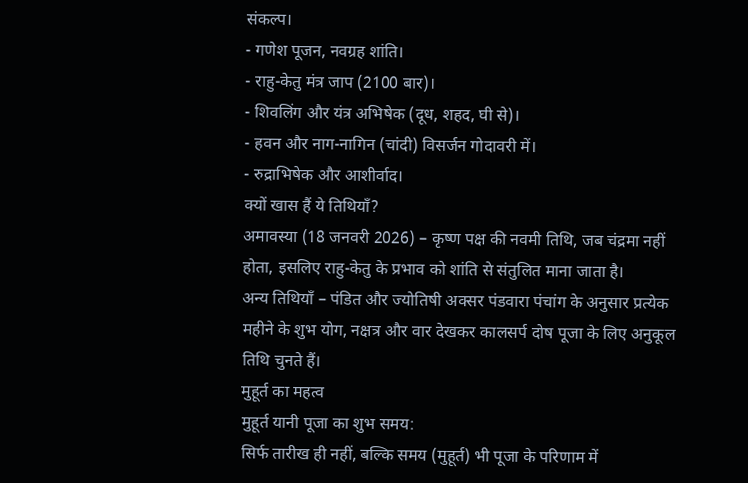संकल्प।
- गणेश पूजन, नवग्रह शांति।
- राहु-केतु मंत्र जाप (2100 बार)।
- शिवलिंग और यंत्र अभिषेक (दूध, शहद, घी से)।
- हवन और नाग-नागिन (चांदी) विसर्जन गोदावरी में।
- रुद्राभिषेक और आशीर्वाद।
क्यों खास हैं ये तिथियाँ?
अमावस्या (18 जनवरी 2026) – कृष्ण पक्ष की नवमी तिथि, जब चंद्रमा नहीं होता, इसलिए राहु-केतु के प्रभाव को शांति से संतुलित माना जाता है।
अन्य तिथियाँ – पंडित और ज्योतिषी अक्सर पंडवारा पंचांग के अनुसार प्रत्येक महीने के शुभ योग, नक्षत्र और वार देखकर कालसर्प दोष पूजा के लिए अनुकूल तिथि चुनते हैं।
मुहूर्त का महत्व
मुहूर्त यानी पूजा का शुभ समय:
सिर्फ तारीख ही नहीं, बल्कि समय (मुहूर्त) भी पूजा के परिणाम में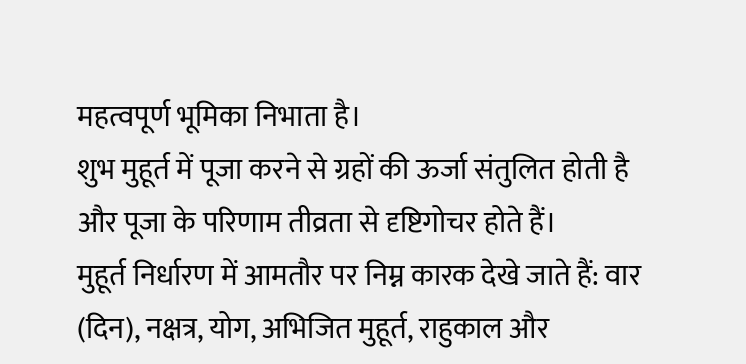महत्वपूर्ण भूमिका निभाता है।
शुभ मुहूर्त में पूजा करने से ग्रहों की ऊर्जा संतुलित होती है और पूजा के परिणाम तीव्रता से दृष्टिगोचर होते हैं।
मुहूर्त निर्धारण में आमतौर पर निम्न कारक देखे जाते हैं: वार (दिन), नक्षत्र, योग, अभिजित मुहूर्त, राहुकाल और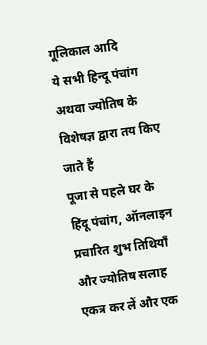गूलिकाल आदि
ये सभी हिन्दू पंचांग अथवा ज्योतिष के विशेषज्ञ द्वारा तय किए जाते हैं
पूजा से पहले घर के हिंदू पंचांग, ऑनलाइन प्रचारित शुभ तिथियाँ और ज्योतिष सलाह एकत्र कर लें और एक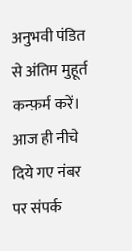अनुभवी पंडित से अंतिम मुहूर्त कन्फ़र्म करें। आज ही नीचे दिये गए नंबर पर संपर्क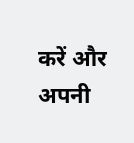करें और अपनी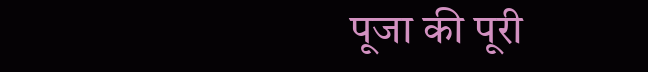पूजा की पूरी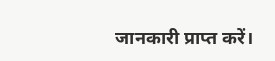जानकारी प्राप्त करें।